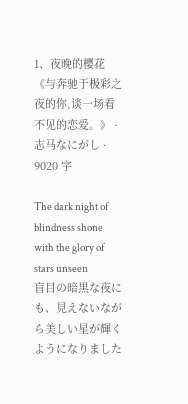1、夜晚的樱花
《与奔驰于极彩之夜的你,谈一场看不见的恋爱。》 · 志马なにがし · 9020 字

The dark night of blindness shone with the glory of stars unseen
盲目の暗黒な夜にも、見えないながら美しい星が輝くようになりました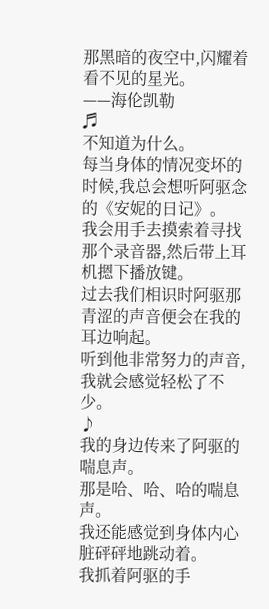那黑暗的夜空中,闪耀着看不见的星光。
——海伦凯勒
♬
不知道为什么。
每当身体的情况变坏的时候,我总会想听阿驱念的《安妮的日记》。
我会用手去摸索着寻找那个录音器,然后带上耳机摁下播放键。
过去我们相识时阿驱那青涩的声音便会在我的耳边响起。
听到他非常努力的声音,我就会感觉轻松了不少。
♪
我的身边传来了阿驱的喘息声。
那是哈、哈、哈的喘息声。
我还能感觉到身体内心脏砰砰地跳动着。
我抓着阿驱的手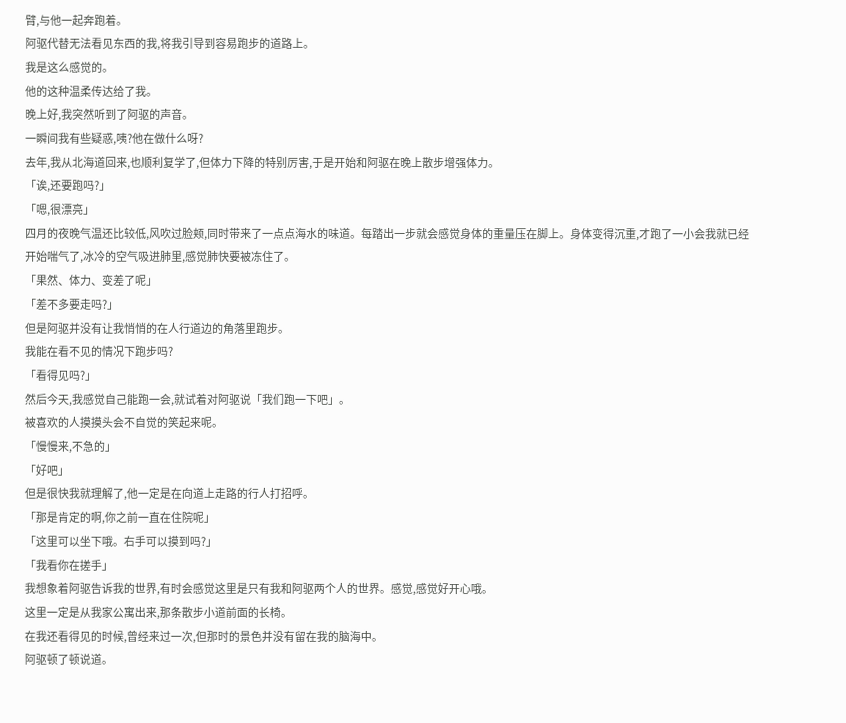臂,与他一起奔跑着。
阿驱代替无法看见东西的我,将我引导到容易跑步的道路上。
我是这么感觉的。
他的这种温柔传达给了我。
晚上好,我突然听到了阿驱的声音。
一瞬间我有些疑惑,咦?他在做什么呀?
去年,我从北海道回来,也顺利复学了,但体力下降的特别厉害,于是开始和阿驱在晚上散步增强体力。
「诶,还要跑吗?」
「嗯,很漂亮」
四月的夜晚气温还比较低,风吹过脸颊,同时带来了一点点海水的味道。每踏出一步就会感觉身体的重量压在脚上。身体变得沉重,才跑了一小会我就已经开始喘气了,冰冷的空气吸进肺里,感觉肺快要被冻住了。
「果然、体力、变差了呢」
「差不多要走吗?」
但是阿驱并没有让我悄悄的在人行道边的角落里跑步。
我能在看不见的情况下跑步吗?
「看得见吗?」
然后今天,我感觉自己能跑一会,就试着对阿驱说「我们跑一下吧」。
被喜欢的人摸摸头会不自觉的笑起来呢。
「慢慢来,不急的」
「好吧」
但是很快我就理解了,他一定是在向道上走路的行人打招呼。
「那是肯定的啊,你之前一直在住院呢」
「这里可以坐下哦。右手可以摸到吗?」
「我看你在搓手」
我想象着阿驱告诉我的世界,有时会感觉这里是只有我和阿驱两个人的世界。感觉,感觉好开心哦。
这里一定是从我家公寓出来,那条散步小道前面的长椅。
在我还看得见的时候,曾经来过一次,但那时的景色并没有留在我的脑海中。
阿驱顿了顿说道。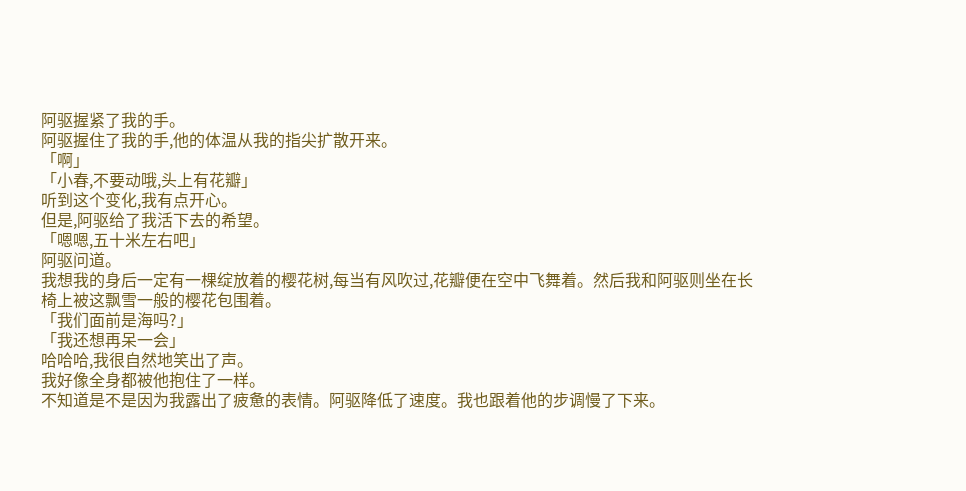阿驱握紧了我的手。
阿驱握住了我的手,他的体温从我的指尖扩散开来。
「啊」
「小春,不要动哦,头上有花瓣」
听到这个变化,我有点开心。
但是,阿驱给了我活下去的希望。
「嗯嗯,五十米左右吧」
阿驱问道。
我想我的身后一定有一棵绽放着的樱花树,每当有风吹过,花瓣便在空中飞舞着。然后我和阿驱则坐在长椅上被这飘雪一般的樱花包围着。
「我们面前是海吗?」
「我还想再呆一会」
哈哈哈,我很自然地笑出了声。
我好像全身都被他抱住了一样。
不知道是不是因为我露出了疲惫的表情。阿驱降低了速度。我也跟着他的步调慢了下来。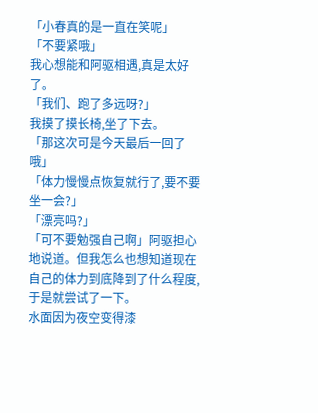「小春真的是一直在笑呢」
「不要紧哦」
我心想能和阿驱相遇,真是太好了。
「我们、跑了多远呀?」
我摸了摸长椅,坐了下去。
「那这次可是今天最后一回了哦」
「体力慢慢点恢复就行了,要不要坐一会?」
「漂亮吗?」
「可不要勉强自己啊」阿驱担心地说道。但我怎么也想知道现在自己的体力到底降到了什么程度,于是就尝试了一下。
水面因为夜空变得漆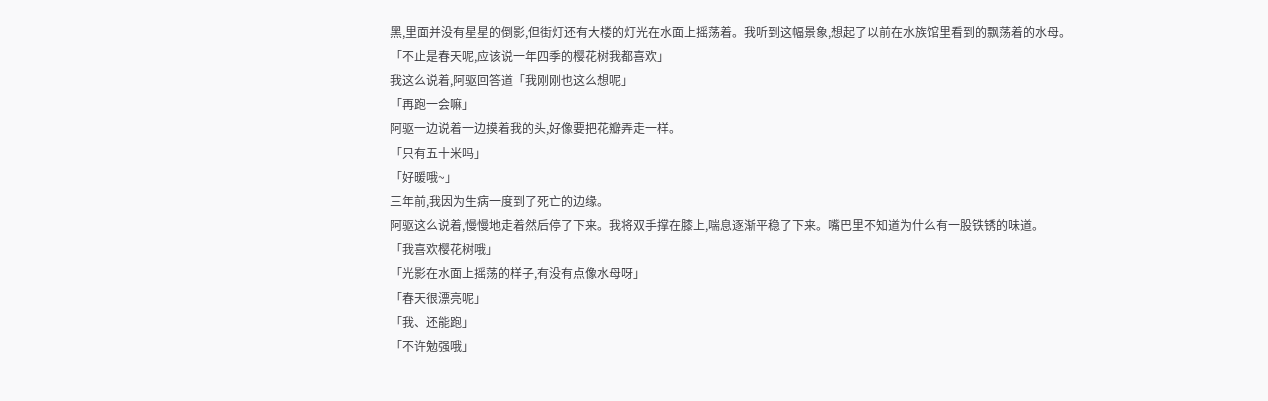黑,里面并没有星星的倒影,但街灯还有大楼的灯光在水面上摇荡着。我听到这幅景象,想起了以前在水族馆里看到的飘荡着的水母。
「不止是春天呢,应该说一年四季的樱花树我都喜欢」
我这么说着,阿驱回答道「我刚刚也这么想呢」
「再跑一会嘛」
阿驱一边说着一边摸着我的头,好像要把花瓣弄走一样。
「只有五十米吗」
「好暖哦~」
三年前,我因为生病一度到了死亡的边缘。
阿驱这么说着,慢慢地走着然后停了下来。我将双手撑在膝上,喘息逐渐平稳了下来。嘴巴里不知道为什么有一股铁锈的味道。
「我喜欢樱花树哦」
「光影在水面上摇荡的样子,有没有点像水母呀」
「春天很漂亮呢」
「我、还能跑」
「不许勉强哦」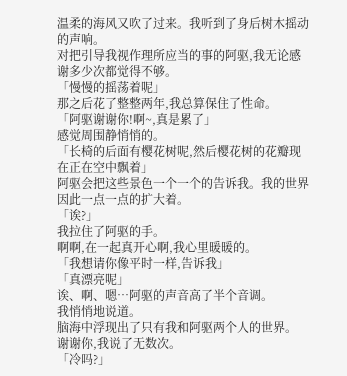温柔的海风又吹了过来。我听到了身后树木摇动的声响。
对把引导我视作理所应当的事的阿驱,我无论感谢多少次都觉得不够。
「慢慢的摇荡着呢」
那之后花了整整两年,我总算保住了性命。
「阿驱谢谢你!啊~,真是累了」
感觉周围静悄悄的。
「长椅的后面有樱花树呢,然后樱花树的花瓣现在正在空中飘着」
阿驱会把这些景色一个一个的告诉我。我的世界因此一点一点的扩大着。
「诶?」
我拉住了阿驱的手。
啊啊,在一起真开心啊,我心里暖暖的。
「我想请你像平时一样,告诉我」
「真漂亮呢」
诶、啊、嗯…阿驱的声音高了半个音调。
我悄悄地说道。
脑海中浮现出了只有我和阿驱两个人的世界。
谢谢你,我说了无数次。
「冷吗?」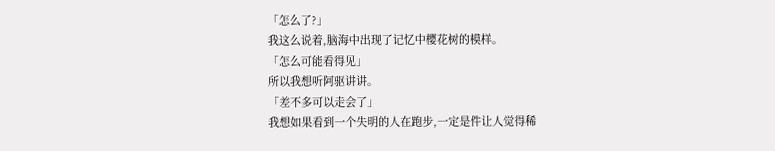「怎么了?」
我这么说着,脑海中出现了记忆中樱花树的模样。
「怎么可能看得见」
所以我想听阿驱讲讲。
「差不多可以走会了」
我想如果看到一个失明的人在跑步,一定是件让人觉得稀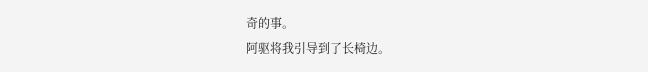奇的事。
阿驱将我引导到了长椅边。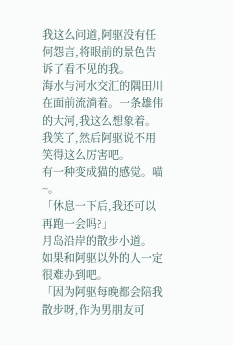我这么问道,阿驱没有任何怨言,将眼前的景色告诉了看不见的我。
海水与河水交汇的隅田川在面前流淌着。一条雄伟的大河,我这么想象着。
我笑了,然后阿驱说不用笑得这么厉害吧。
有一种变成猫的感觉。喵~。
「休息一下后,我还可以再跑一会吗?」
月岛沿岸的散步小道。
如果和阿驱以外的人一定很难办到吧。
「因为阿驱每晚都会陪我散步呀,作为男朋友可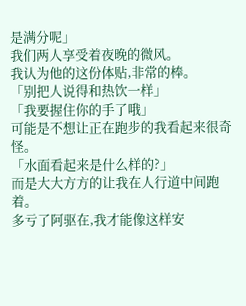是满分呢」
我们两人享受着夜晚的微风。
我认为他的这份体贴,非常的棒。
「别把人说得和热饮一样」
「我要握住你的手了哦」
可能是不想让正在跑步的我看起来很奇怪。
「水面看起来是什么样的?」
而是大大方方的让我在人行道中间跑着。
多亏了阿驱在,我才能像这样安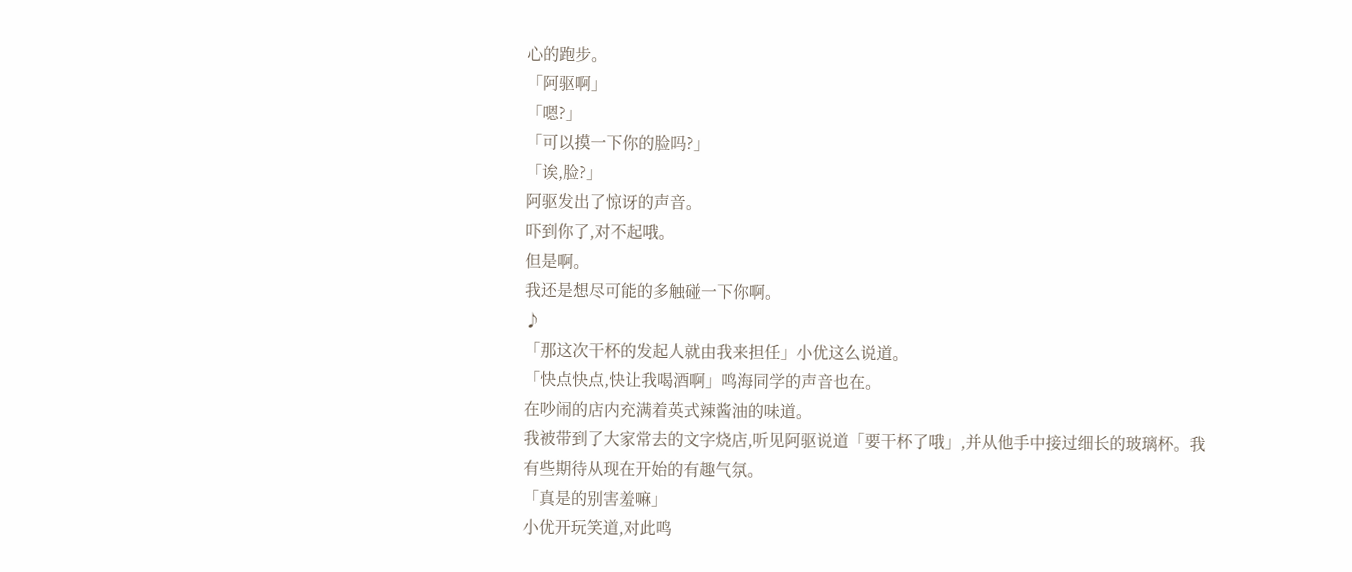心的跑步。
「阿驱啊」
「嗯?」
「可以摸一下你的脸吗?」
「诶,脸?」
阿驱发出了惊讶的声音。
吓到你了,对不起哦。
但是啊。
我还是想尽可能的多触碰一下你啊。
♪
「那这次干杯的发起人就由我来担任」小优这么说道。
「快点快点,快让我喝酒啊」鸣海同学的声音也在。
在吵闹的店内充满着英式辣酱油的味道。
我被带到了大家常去的文字烧店,听见阿驱说道「要干杯了哦」,并从他手中接过细长的玻璃杯。我有些期待从现在开始的有趣气氛。
「真是的别害羞嘛」
小优开玩笑道,对此鸣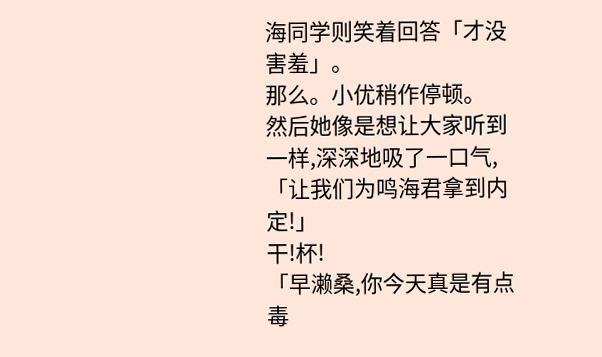海同学则笑着回答「才没害羞」。
那么。小优稍作停顿。
然后她像是想让大家听到一样,深深地吸了一口气,
「让我们为鸣海君拿到内定!」
干!杯!
「早濑桑,你今天真是有点毒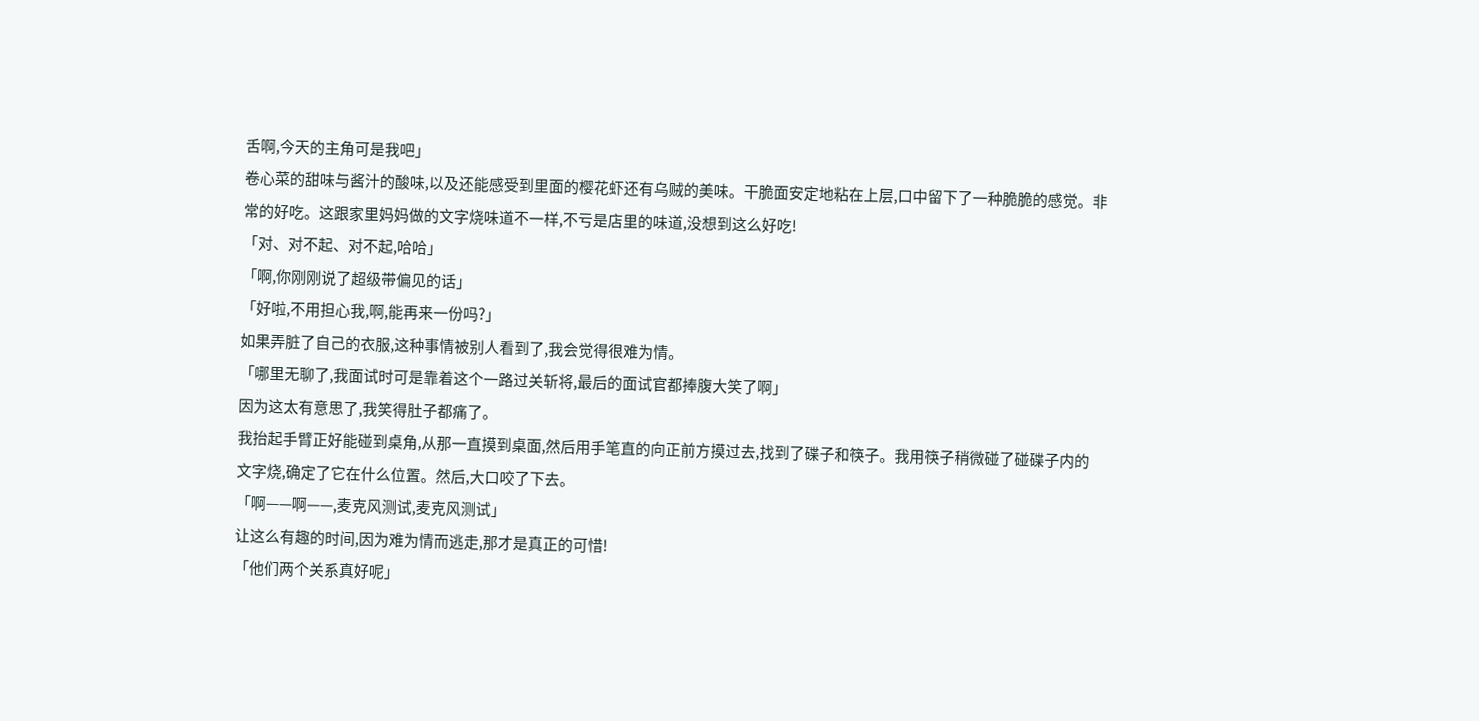舌啊,今天的主角可是我吧」
卷心菜的甜味与酱汁的酸味,以及还能感受到里面的樱花虾还有乌贼的美味。干脆面安定地粘在上层,口中留下了一种脆脆的感觉。非常的好吃。这跟家里妈妈做的文字烧味道不一样,不亏是店里的味道,没想到这么好吃!
「对、对不起、对不起,哈哈」
「啊,你刚刚说了超级带偏见的话」
「好啦,不用担心我,啊,能再来一份吗?」
如果弄脏了自己的衣服,这种事情被别人看到了,我会觉得很难为情。
「哪里无聊了,我面试时可是靠着这个一路过关斩将,最后的面试官都捧腹大笑了啊」
因为这太有意思了,我笑得肚子都痛了。
我抬起手臂正好能碰到桌角,从那一直摸到桌面,然后用手笔直的向正前方摸过去,找到了碟子和筷子。我用筷子稍微碰了碰碟子内的文字烧,确定了它在什么位置。然后,大口咬了下去。
「啊——啊——,麦克风测试,麦克风测试」
让这么有趣的时间,因为难为情而逃走,那才是真正的可惜!
「他们两个关系真好呢」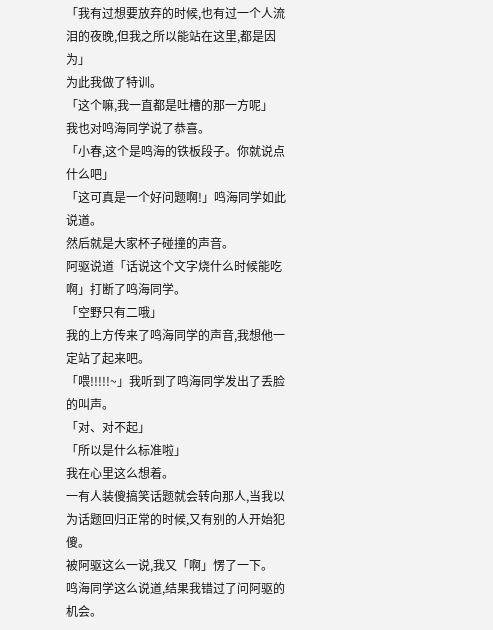「我有过想要放弃的时候,也有过一个人流泪的夜晚,但我之所以能站在这里,都是因为」
为此我做了特训。
「这个嘛,我一直都是吐槽的那一方呢」
我也对鸣海同学说了恭喜。
「小春,这个是鸣海的铁板段子。你就说点什么吧」
「这可真是一个好问题啊!」鸣海同学如此说道。
然后就是大家杯子碰撞的声音。
阿驱说道「话说这个文字烧什么时候能吃啊」打断了鸣海同学。
「空野只有二哦」
我的上方传来了鸣海同学的声音,我想他一定站了起来吧。
「喂!!!!!~」我听到了鸣海同学发出了丢脸的叫声。
「对、对不起」
「所以是什么标准啦」
我在心里这么想着。
一有人装傻搞笑话题就会转向那人,当我以为话题回归正常的时候,又有别的人开始犯傻。
被阿驱这么一说,我又「啊」愣了一下。
鸣海同学这么说道,结果我错过了问阿驱的机会。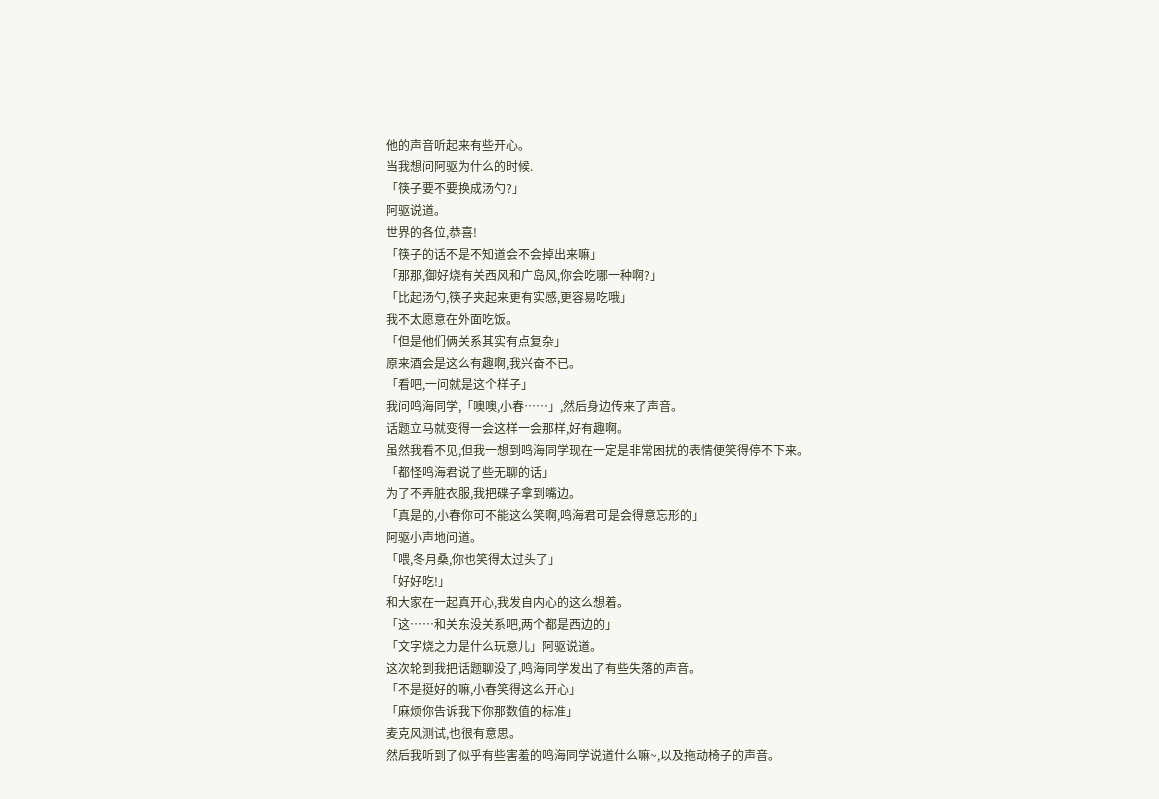他的声音听起来有些开心。
当我想问阿驱为什么的时候.
「筷子要不要换成汤勺?」
阿驱说道。
世界的各位,恭喜!
「筷子的话不是不知道会不会掉出来嘛」
「那那,御好烧有关西风和广岛风,你会吃哪一种啊?」
「比起汤勺,筷子夹起来更有实感,更容易吃哦」
我不太愿意在外面吃饭。
「但是他们俩关系其实有点复杂」
原来酒会是这么有趣啊,我兴奋不已。
「看吧,一问就是这个样子」
我问鸣海同学,「噢噢,小春……」,然后身边传来了声音。
话题立马就变得一会这样一会那样,好有趣啊。
虽然我看不见,但我一想到鸣海同学现在一定是非常困扰的表情便笑得停不下来。
「都怪鸣海君说了些无聊的话」
为了不弄脏衣服,我把碟子拿到嘴边。
「真是的,小春你可不能这么笑啊,鸣海君可是会得意忘形的」
阿驱小声地问道。
「喂,冬月桑,你也笑得太过头了」
「好好吃!」
和大家在一起真开心,我发自内心的这么想着。
「这……和关东没关系吧,两个都是西边的」
「文字烧之力是什么玩意儿」阿驱说道。
这次轮到我把话题聊没了,鸣海同学发出了有些失落的声音。
「不是挺好的嘛,小春笑得这么开心」
「麻烦你告诉我下你那数值的标准」
麦克风测试,也很有意思。
然后我听到了似乎有些害羞的鸣海同学说道什么嘛~,以及拖动椅子的声音。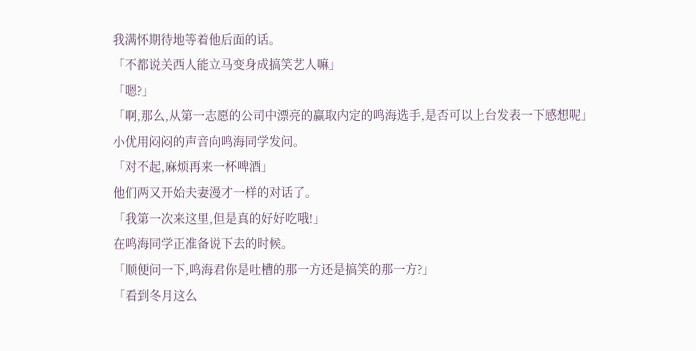我满怀期待地等着他后面的话。
「不都说关西人能立马变身成搞笑艺人嘛」
「嗯?」
「啊,那么,从第一志愿的公司中漂亮的赢取内定的鸣海选手,是否可以上台发表一下感想呢」
小优用闷闷的声音向鸣海同学发问。
「对不起,麻烦再来一杯啤酒」
他们两又开始夫妻漫才一样的对话了。
「我第一次来这里,但是真的好好吃哦!」
在鸣海同学正准备说下去的时候。
「顺便问一下,鸣海君你是吐槽的那一方还是搞笑的那一方?」
「看到冬月这么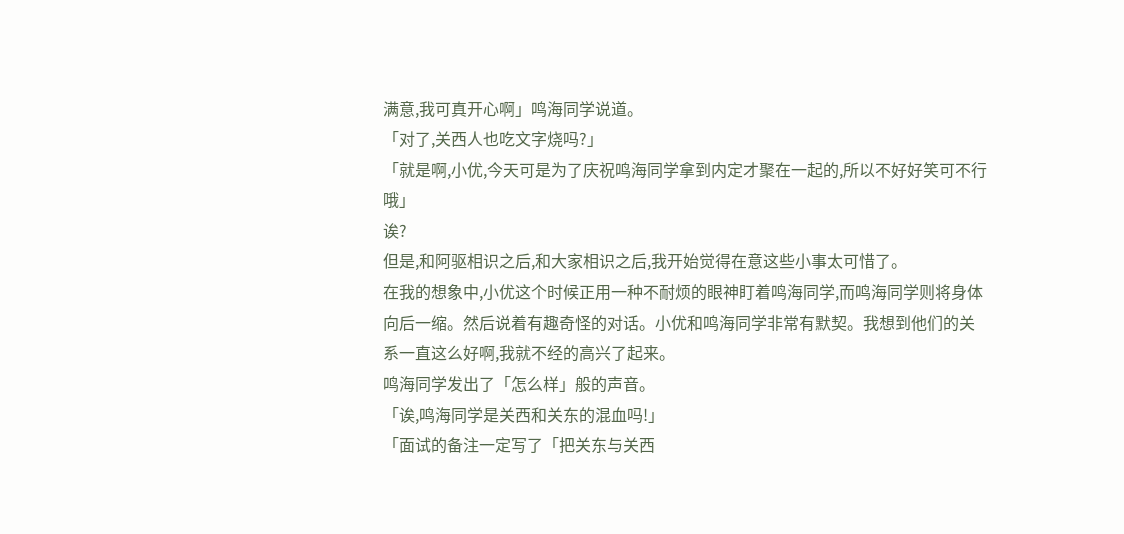满意,我可真开心啊」鸣海同学说道。
「对了,关西人也吃文字烧吗?」
「就是啊,小优,今天可是为了庆祝鸣海同学拿到内定才聚在一起的,所以不好好笑可不行哦」
诶?
但是,和阿驱相识之后,和大家相识之后,我开始觉得在意这些小事太可惜了。
在我的想象中,小优这个时候正用一种不耐烦的眼神盯着鸣海同学,而鸣海同学则将身体向后一缩。然后说着有趣奇怪的对话。小优和鸣海同学非常有默契。我想到他们的关系一直这么好啊,我就不经的高兴了起来。
鸣海同学发出了「怎么样」般的声音。
「诶,鸣海同学是关西和关东的混血吗!」
「面试的备注一定写了「把关东与关西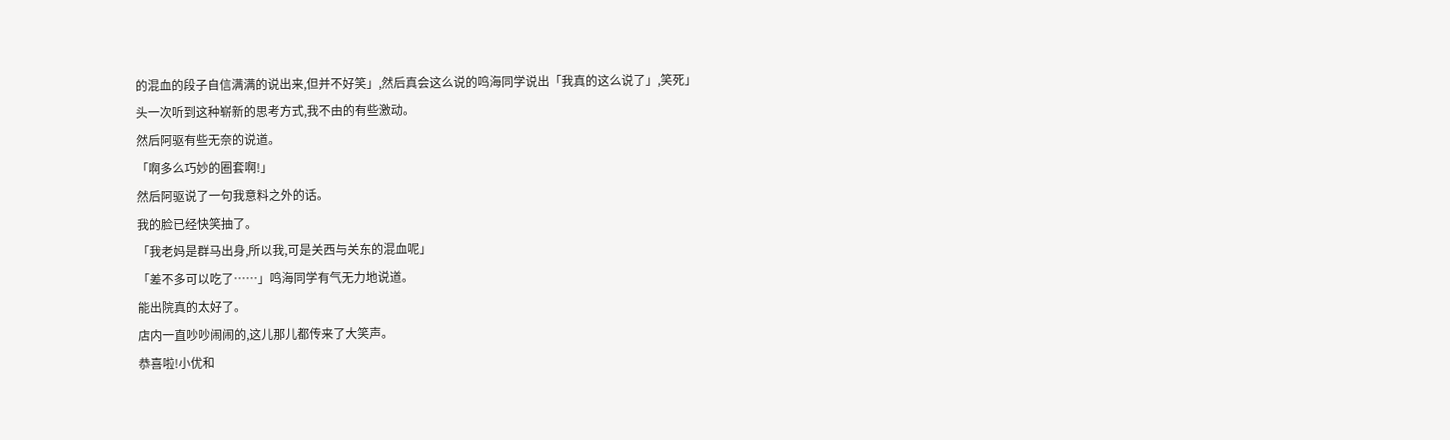的混血的段子自信满满的说出来,但并不好笑」,然后真会这么说的鸣海同学说出「我真的这么说了」,笑死」
头一次听到这种崭新的思考方式,我不由的有些激动。
然后阿驱有些无奈的说道。
「啊多么巧妙的圈套啊!」
然后阿驱说了一句我意料之外的话。
我的脸已经快笑抽了。
「我老妈是群马出身,所以我,可是关西与关东的混血呢」
「差不多可以吃了……」鸣海同学有气无力地说道。
能出院真的太好了。
店内一直吵吵闹闹的,这儿那儿都传来了大笑声。
恭喜啦!小优和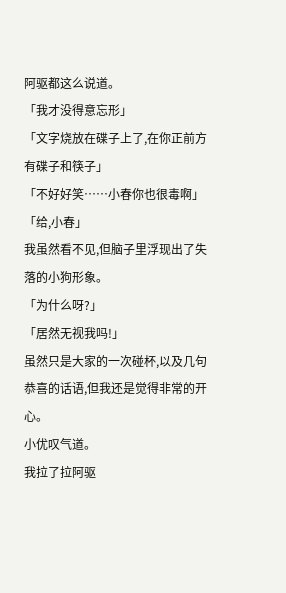阿驱都这么说道。
「我才没得意忘形」
「文字烧放在碟子上了,在你正前方有碟子和筷子」
「不好好笑……小春你也很毒啊」
「给,小春」
我虽然看不见,但脑子里浮现出了失落的小狗形象。
「为什么呀?」
「居然无视我吗!」
虽然只是大家的一次碰杯,以及几句恭喜的话语,但我还是觉得非常的开心。
小优叹气道。
我拉了拉阿驱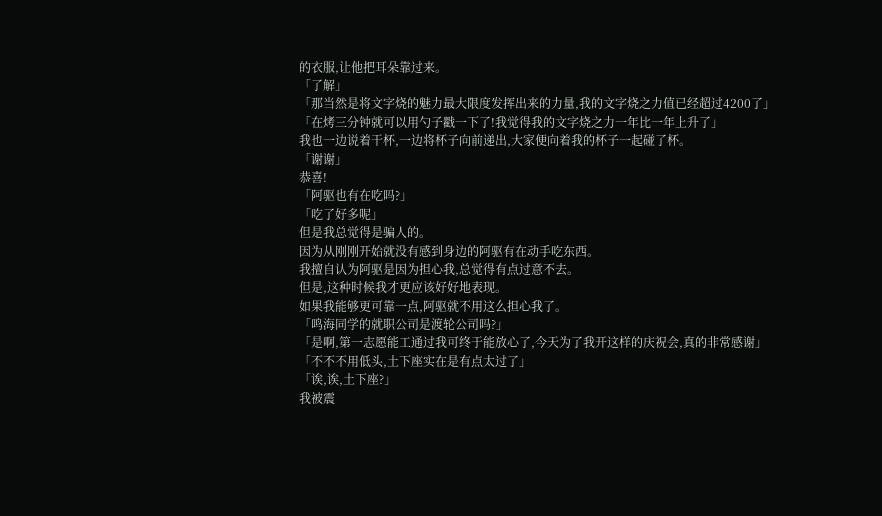的衣服,让他把耳朵靠过来。
「了解」
「那当然是将文字烧的魅力最大限度发挥出来的力量,我的文字烧之力值已经超过4200了」
「在烤三分钟就可以用勺子戳一下了!我觉得我的文字烧之力一年比一年上升了」
我也一边说着干杯,一边将杯子向前递出,大家便向着我的杯子一起碰了杯。
「谢谢」
恭喜!
「阿驱也有在吃吗?」
「吃了好多呢」
但是我总觉得是骗人的。
因为从刚刚开始就没有感到身边的阿驱有在动手吃东西。
我擅自认为阿驱是因为担心我,总觉得有点过意不去。
但是,这种时候我才更应该好好地表现。
如果我能够更可靠一点,阿驱就不用这么担心我了。
「鸣海同学的就职公司是渡轮公司吗?」
「是啊,第一志愿能工通过我可终于能放心了,今天为了我开这样的庆祝会,真的非常感谢」
「不不不用低头,土下座实在是有点太过了」
「诶,诶,土下座?」
我被震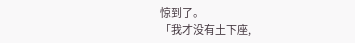惊到了。
「我才没有土下座,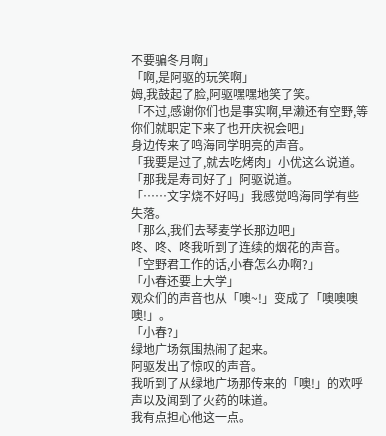不要骗冬月啊」
「啊,是阿驱的玩笑啊」
姆,我鼓起了脸,阿驱嘿嘿地笑了笑。
「不过,感谢你们也是事实啊,早濑还有空野,等你们就职定下来了也开庆祝会吧」
身边传来了鸣海同学明亮的声音。
「我要是过了,就去吃烤肉」小优这么说道。
「那我是寿司好了」阿驱说道。
「……文字烧不好吗」我感觉鸣海同学有些失落。
「那么,我们去琴麦学长那边吧」
咚、咚、咚我听到了连续的烟花的声音。
「空野君工作的话,小春怎么办啊?」
「小春还要上大学」
观众们的声音也从「噢~!」变成了「噢噢噢噢!」。
「小春?」
绿地广场氛围热闹了起来。
阿驱发出了惊叹的声音。
我听到了从绿地广场那传来的「噢!」的欢呼声以及闻到了火药的味道。
我有点担心他这一点。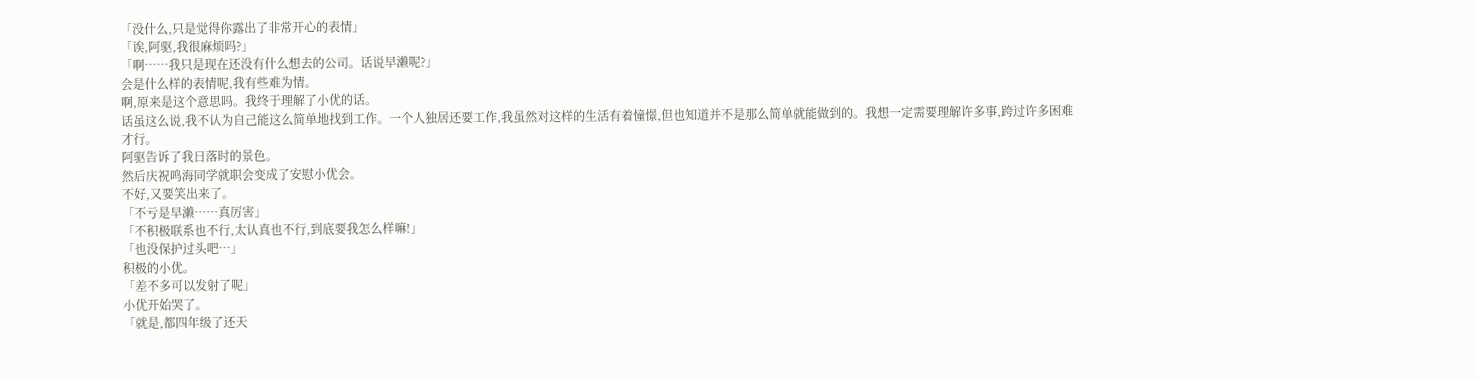「没什么,只是觉得你露出了非常开心的表情」
「诶,阿驱,我很麻烦吗?」
「啊……我只是现在还没有什么想去的公司。话说早濑呢?」
会是什么样的表情呢,我有些难为情。
啊,原来是这个意思吗。我终于理解了小优的话。
话虽这么说,我不认为自己能这么简单地找到工作。一个人独居还要工作,我虽然对这样的生活有着憧憬,但也知道并不是那么简单就能做到的。我想一定需要理解许多事,跨过许多困难才行。
阿驱告诉了我日落时的景色。
然后庆祝鸣海同学就职会变成了安慰小优会。
不好,又要笑出来了。
「不亏是早濑……真厉害」
「不积极联系也不行,太认真也不行,到底要我怎么样嘛!」
「也没保护过头吧…」
积极的小优。
「差不多可以发射了呢」
小优开始哭了。
「就是,都四年级了还天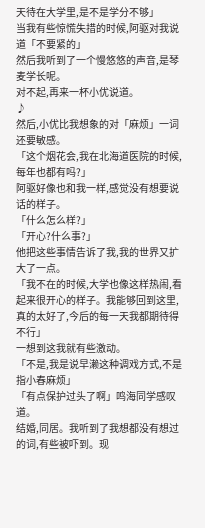天待在大学里,是不是学分不够」
当我有些惊慌失措的时候,阿驱对我说道「不要紧的」
然后我听到了一个慢悠悠的声音,是琴麦学长呢。
对不起,再来一杯小优说道。
♪
然后,小优比我想象的对「麻烦」一词还要敏感。
「这个烟花会,我在北海道医院的时候,每年也都有吗?」
阿驱好像也和我一样,感觉没有想要说话的样子。
「什么怎么样?」
「开心?什么事?」
他把这些事情告诉了我,我的世界又扩大了一点。
「我不在的时候,大学也像这样热闹,看起来很开心的样子。我能够回到这里,真的太好了,今后的每一天我都期待得不行」
一想到这我就有些激动。
「不是,我是说早濑这种调戏方式,不是指小春麻烦」
「有点保护过头了啊」鸣海同学感叹道。
结婚,同居。我听到了我想都没有想过的词,有些被吓到。现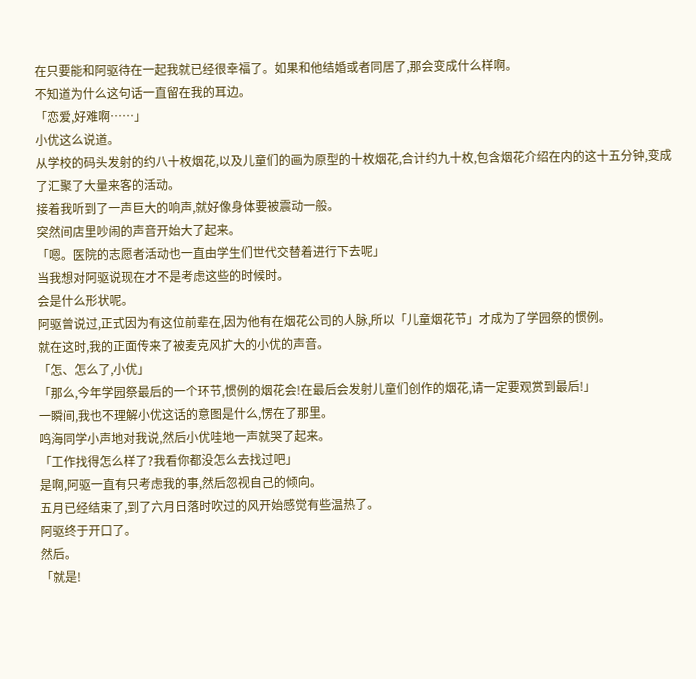在只要能和阿驱待在一起我就已经很幸福了。如果和他结婚或者同居了,那会变成什么样啊。
不知道为什么这句话一直留在我的耳边。
「恋爱,好难啊……」
小优这么说道。
从学校的码头发射的约八十枚烟花,以及儿童们的画为原型的十枚烟花,合计约九十枚,包含烟花介绍在内的这十五分钟,变成了汇聚了大量来客的活动。
接着我听到了一声巨大的响声,就好像身体要被震动一般。
突然间店里吵闹的声音开始大了起来。
「嗯。医院的志愿者活动也一直由学生们世代交替着进行下去呢」
当我想对阿驱说现在才不是考虑这些的时候时。
会是什么形状呢。
阿驱曾说过,正式因为有这位前辈在,因为他有在烟花公司的人脉,所以「儿童烟花节」才成为了学园祭的惯例。
就在这时,我的正面传来了被麦克风扩大的小优的声音。
「怎、怎么了,小优」
「那么,今年学园祭最后的一个环节,惯例的烟花会!在最后会发射儿童们创作的烟花,请一定要观赏到最后!」
一瞬间,我也不理解小优这话的意图是什么,愣在了那里。
鸣海同学小声地对我说,然后小优哇地一声就哭了起来。
「工作找得怎么样了?我看你都没怎么去找过吧」
是啊,阿驱一直有只考虑我的事,然后忽视自己的倾向。
五月已经结束了,到了六月日落时吹过的风开始感觉有些温热了。
阿驱终于开口了。
然后。
「就是!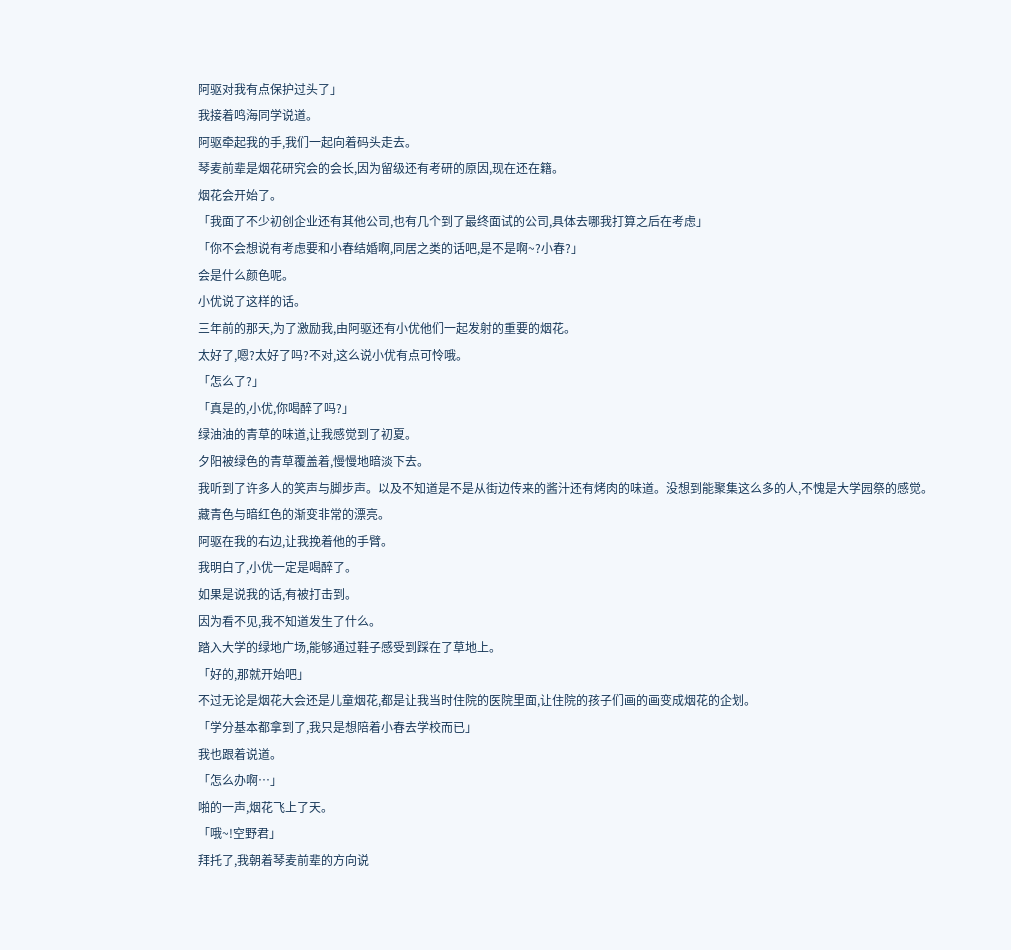阿驱对我有点保护过头了」
我接着鸣海同学说道。
阿驱牵起我的手,我们一起向着码头走去。
琴麦前辈是烟花研究会的会长,因为留级还有考研的原因,现在还在籍。
烟花会开始了。
「我面了不少初创企业还有其他公司,也有几个到了最终面试的公司,具体去哪我打算之后在考虑」
「你不会想说有考虑要和小春结婚啊,同居之类的话吧,是不是啊~?小春?」
会是什么颜色呢。
小优说了这样的话。
三年前的那天,为了激励我,由阿驱还有小优他们一起发射的重要的烟花。
太好了,嗯?太好了吗?不对,这么说小优有点可怜哦。
「怎么了?」
「真是的,小优,你喝醉了吗?」
绿油油的青草的味道,让我感觉到了初夏。
夕阳被绿色的青草覆盖着,慢慢地暗淡下去。
我听到了许多人的笑声与脚步声。以及不知道是不是从街边传来的酱汁还有烤肉的味道。没想到能聚集这么多的人,不愧是大学园祭的感觉。
藏青色与暗红色的渐变非常的漂亮。
阿驱在我的右边,让我挽着他的手臂。
我明白了,小优一定是喝醉了。
如果是说我的话,有被打击到。
因为看不见,我不知道发生了什么。
踏入大学的绿地广场,能够通过鞋子感受到踩在了草地上。
「好的,那就开始吧」
不过无论是烟花大会还是儿童烟花,都是让我当时住院的医院里面,让住院的孩子们画的画变成烟花的企划。
「学分基本都拿到了,我只是想陪着小春去学校而已」
我也跟着说道。
「怎么办啊…」
啪的一声,烟花飞上了天。
「哦~!空野君」
拜托了,我朝着琴麦前辈的方向说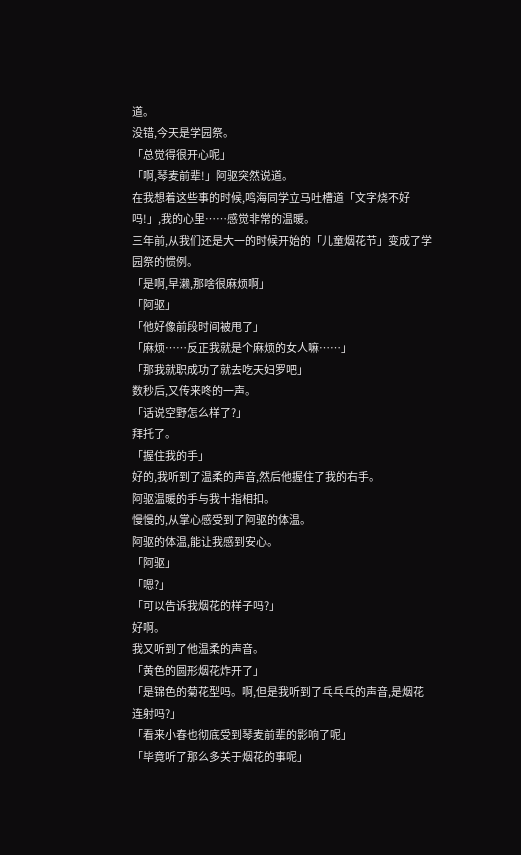道。
没错,今天是学园祭。
「总觉得很开心呢」
「啊,琴麦前辈!」阿驱突然说道。
在我想着这些事的时候,鸣海同学立马吐槽道「文字烧不好吗!」,我的心里……感觉非常的温暖。
三年前,从我们还是大一的时候开始的「儿童烟花节」变成了学园祭的惯例。
「是啊,早濑,那啥很麻烦啊」
「阿驱」
「他好像前段时间被甩了」
「麻烦……反正我就是个麻烦的女人嘛……」
「那我就职成功了就去吃天妇罗吧」
数秒后,又传来咚的一声。
「话说空野怎么样了?」
拜托了。
「握住我的手」
好的,我听到了温柔的声音,然后他握住了我的右手。
阿驱温暖的手与我十指相扣。
慢慢的,从掌心感受到了阿驱的体温。
阿驱的体温,能让我感到安心。
「阿驱」
「嗯?」
「可以告诉我烟花的样子吗?」
好啊。
我又听到了他温柔的声音。
「黄色的圆形烟花炸开了」
「是锦色的菊花型吗。啊,但是我听到了乓乓乓的声音,是烟花连射吗?」
「看来小春也彻底受到琴麦前辈的影响了呢」
「毕竟听了那么多关于烟花的事呢」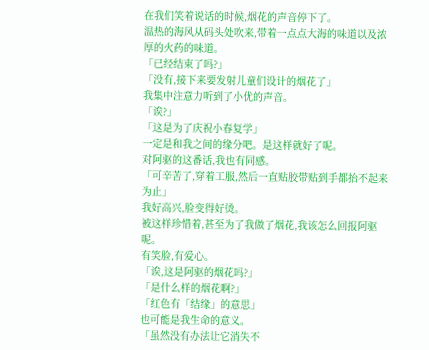在我们笑着说话的时候,烟花的声音停下了。
温热的海风从码头处吹来,带着一点点大海的味道以及浓厚的火药的味道。
「已经结束了吗?」
「没有,接下来要发射儿童们设计的烟花了」
我集中注意力听到了小优的声音。
「诶?」
「这是为了庆祝小春复学」
一定是和我之间的缘分吧。是这样就好了呢。
对阿驱的这番话,我也有同感。
「可辛苦了,穿着工服,然后一直贴胶带贴到手都抬不起来为止」
我好高兴,脸变得好烫。
被这样珍惜着,甚至为了我做了烟花,我该怎么回报阿驱呢。
有笑脸,有爱心。
「诶,这是阿驱的烟花吗?」
「是什么样的烟花啊?」
「红色有「结缘」的意思」
也可能是我生命的意义。
「虽然没有办法让它消失不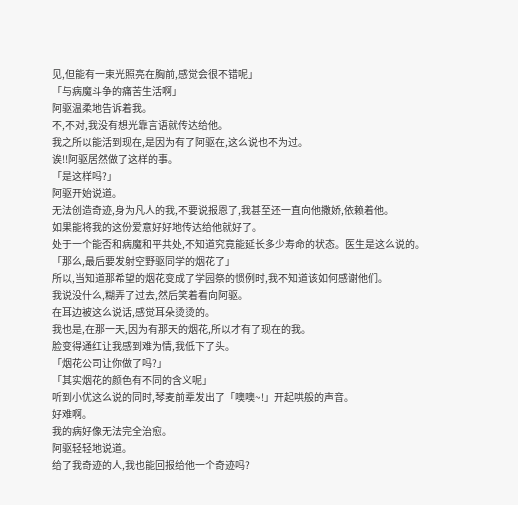见,但能有一束光照亮在胸前,感觉会很不错呢」
「与病魔斗争的痛苦生活啊」
阿驱温柔地告诉着我。
不,不对,我没有想光靠言语就传达给他。
我之所以能活到现在,是因为有了阿驱在,这么说也不为过。
诶!!阿驱居然做了这样的事。
「是这样吗?」
阿驱开始说道。
无法创造奇迹,身为凡人的我,不要说报恩了,我甚至还一直向他撒娇,依赖着他。
如果能将我的这份爱意好好地传达给他就好了。
处于一个能否和病魔和平共处,不知道究竟能延长多少寿命的状态。医生是这么说的。
「那么,最后要发射空野驱同学的烟花了」
所以,当知道那希望的烟花变成了学园祭的惯例时,我不知道该如何感谢他们。
我说没什么,糊弄了过去,然后笑着看向阿驱。
在耳边被这么说话,感觉耳朵烫烫的。
我也是,在那一天,因为有那天的烟花,所以才有了现在的我。
脸变得通红让我感到难为情,我低下了头。
「烟花公司让你做了吗?」
「其实烟花的颜色有不同的含义呢」
听到小优这么说的同时,琴麦前辈发出了「噢噢~!」开起哄般的声音。
好难啊。
我的病好像无法完全治愈。
阿驱轻轻地说道。
给了我奇迹的人,我也能回报给他一个奇迹吗?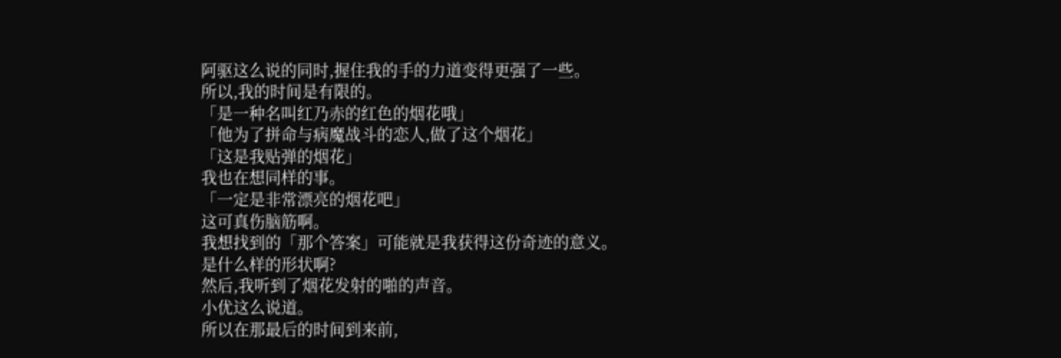阿驱这么说的同时,握住我的手的力道变得更强了一些。
所以,我的时间是有限的。
「是一种名叫红乃赤的红色的烟花哦」
「他为了拼命与病魔战斗的恋人,做了这个烟花」
「这是我贴弹的烟花」
我也在想同样的事。
「一定是非常漂亮的烟花吧」
这可真伤脑筋啊。
我想找到的「那个答案」可能就是我获得这份奇迹的意义。
是什么样的形状啊?
然后,我听到了烟花发射的啪的声音。
小优这么说道。
所以在那最后的时间到来前,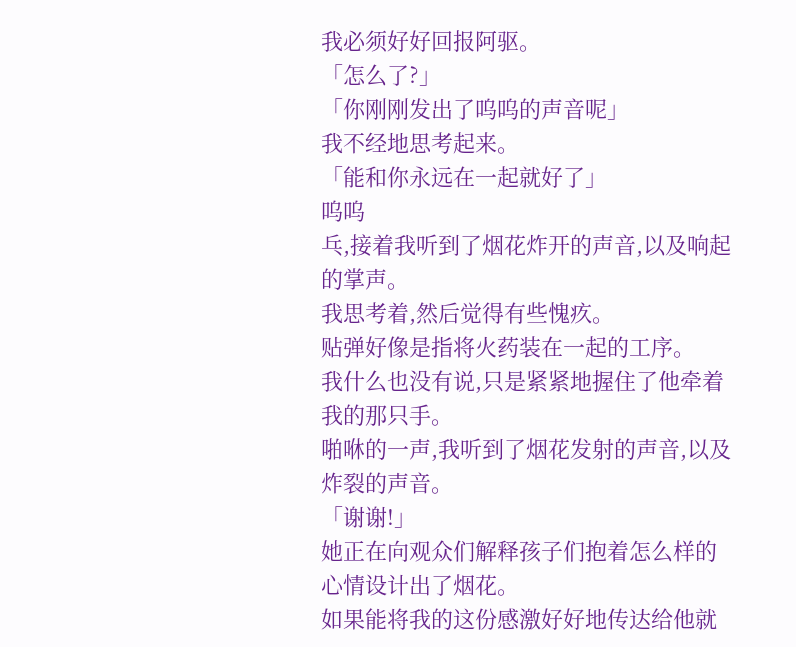我必须好好回报阿驱。
「怎么了?」
「你刚刚发出了呜呜的声音呢」
我不经地思考起来。
「能和你永远在一起就好了」
呜呜
乓,接着我听到了烟花炸开的声音,以及响起的掌声。
我思考着,然后觉得有些愧疚。
贴弹好像是指将火药装在一起的工序。
我什么也没有说,只是紧紧地握住了他牵着我的那只手。
啪咻的一声,我听到了烟花发射的声音,以及炸裂的声音。
「谢谢!」
她正在向观众们解释孩子们抱着怎么样的心情设计出了烟花。
如果能将我的这份感激好好地传达给他就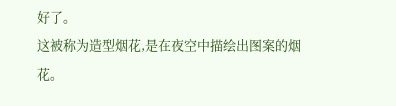好了。
这被称为造型烟花,是在夜空中描绘出图案的烟花。